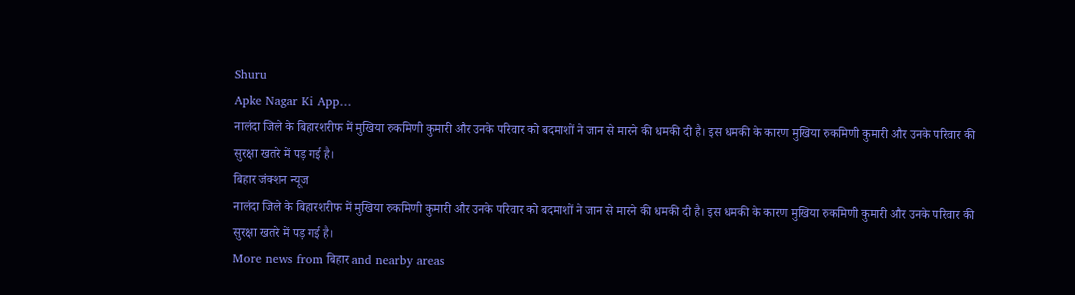Shuru
Apke Nagar Ki App…
नालंदा जिले के बिहारशरीफ में मुखिया रुकमिणी कुमारी और उनके परिवार को बदमाशों ने जान से मारने की धमकी दी है। इस धमकी के कारण मुखिया रुकमिणी कुमारी और उनके परिवार की सुरक्षा खतरे में पड़ गई है।
बिहार जंक्शन न्यूज
नालंदा जिले के बिहारशरीफ में मुखिया रुकमिणी कुमारी और उनके परिवार को बदमाशों ने जान से मारने की धमकी दी है। इस धमकी के कारण मुखिया रुकमिणी कुमारी और उनके परिवार की सुरक्षा खतरे में पड़ गई है।
More news from बिहार and nearby areas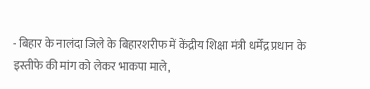- बिहार के नालंदा जिले के बिहारशरीफ में केंद्रीय शिक्षा मंत्री धर्मेंद्र प्रधान के इस्तीफे की मांग को लेकर भाकपा माले,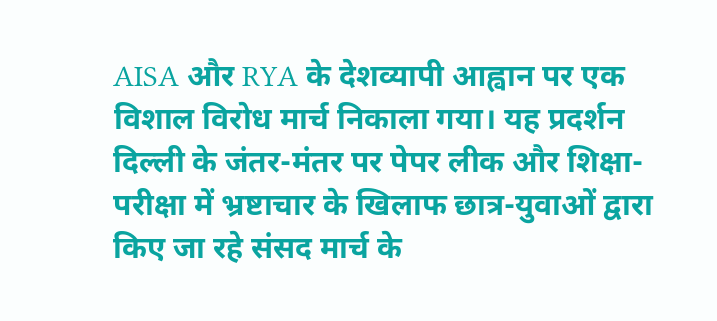AISA और RYA के देशव्यापी आह्वान पर एक विशाल विरोध मार्च निकाला गया। यह प्रदर्शन दिल्ली के जंतर-मंतर पर पेपर लीक और शिक्षा-परीक्षा में भ्रष्टाचार के खिलाफ छात्र-युवाओं द्वारा किए जा रहे संसद मार्च के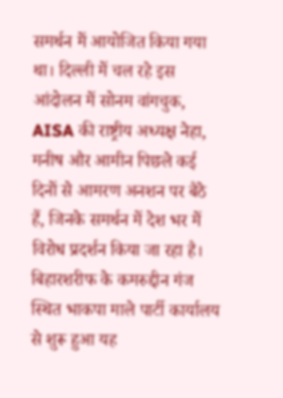समर्थन में आयोजित किया गया था। दिल्ली में चल रहे इस आंदोलन में सोनम वांगचुक, AISA की राष्ट्रीय अध्यक्ष नेहा, मनीष और आमीन पिछले कई दिनों से आमरण अनशन पर बैठे हैं, जिनके समर्थन में देश भर में विरोध प्रदर्शन किया जा रहा है। बिहारशरीफ के कमरुद्दीन गंज स्थित भाकपा माले पार्टी कार्यालय से शुरू हुआ यह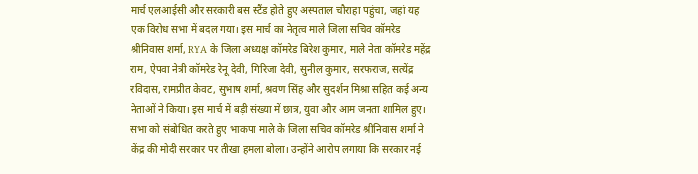मार्च एलआईसी और सरकारी बस स्टैंड होते हुए अस्पताल चौराहा पहुंचा, जहां यह एक विरोध सभा में बदल गया। इस मार्च का नेतृत्व माले जिला सचिव कॉमरेड श्रीनिवास शर्मा, RYA के जिला अध्यक्ष कॉमरेड बिरेश कुमार, माले नेता कॉमरेड महेंद्र राम, ऐपवा नेत्री कॉमरेड रेनू देवी, गिरिजा देवी, सुनील कुमार, सरफराज, सत्येंद्र रविदास, रामप्रीत केवट, सुभाष शर्मा, श्रवण सिंह और सुदर्शन मिश्रा सहित कई अन्य नेताओं ने किया। इस मार्च में बड़ी संख्या में छात्र, युवा और आम जनता शामिल हुए। सभा को संबोधित करते हुए भाकपा माले के जिला सचिव कॉमरेड श्रीनिवास शर्मा ने केंद्र की मोदी सरकार पर तीखा हमला बोला। उन्होंने आरोप लगाया कि सरकार नई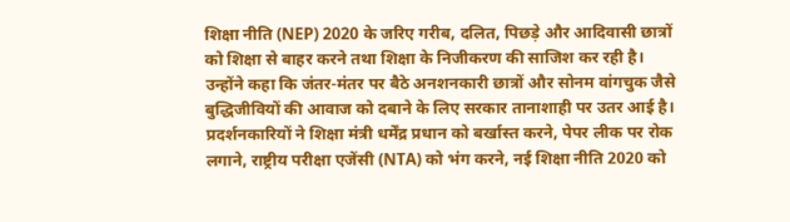शिक्षा नीति (NEP) 2020 के जरिए गरीब, दलित, पिछड़े और आदिवासी छात्रों को शिक्षा से बाहर करने तथा शिक्षा के निजीकरण की साजिश कर रही है। उन्होंने कहा कि जंतर-मंतर पर बैठे अनशनकारी छात्रों और सोनम वांगचुक जैसे बुद्धिजीवियों की आवाज को दबाने के लिए सरकार तानाशाही पर उतर आई है। प्रदर्शनकारियों ने शिक्षा मंत्री धर्मेंद्र प्रधान को बर्खास्त करने, पेपर लीक पर रोक लगाने, राष्ट्रीय परीक्षा एजेंसी (NTA) को भंग करने, नई शिक्षा नीति 2020 को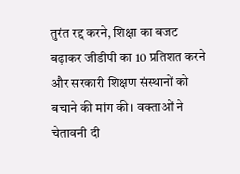तुरंत रद्द करने, शिक्षा का बजट बढ़ाकर जीडीपी का 10 प्रतिशत करने और सरकारी शिक्षण संस्थानों को बचाने की मांग की। वक्ताओं ने चेतावनी दी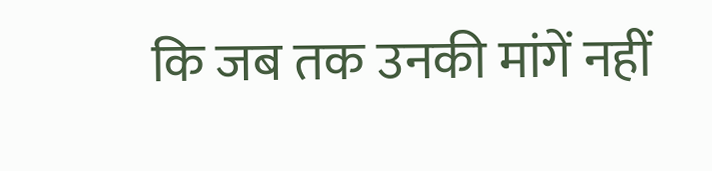कि जब तक उनकी मांगें नहीं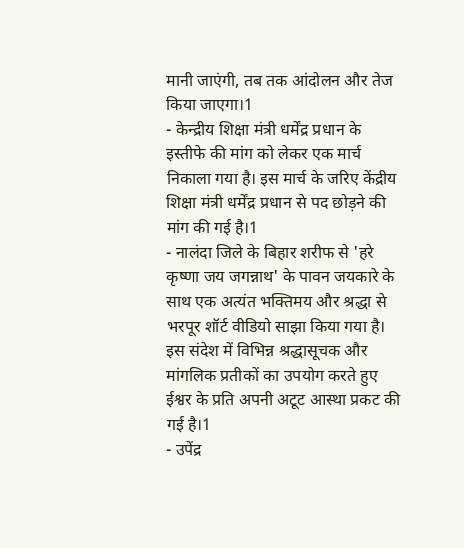मानी जाएंगी, तब तक आंदोलन और तेज किया जाएगा।1
- केन्द्रीय शिक्षा मंत्री धर्मेंद्र प्रधान के इस्तीफे की मांग को लेकर एक मार्च निकाला गया है। इस मार्च के जरिए केंद्रीय शिक्षा मंत्री धर्मेंद्र प्रधान से पद छोड़ने की मांग की गई है।1
- नालंदा जिले के बिहार शरीफ से 'हरे कृष्णा जय जगन्नाथ' के पावन जयकारे के साथ एक अत्यंत भक्तिमय और श्रद्धा से भरपूर शॉर्ट वीडियो साझा किया गया है। इस संदेश में विभिन्न श्रद्धासूचक और मांगलिक प्रतीकों का उपयोग करते हुए ईश्वर के प्रति अपनी अटूट आस्था प्रकट की गई है।1
- उपेंद्र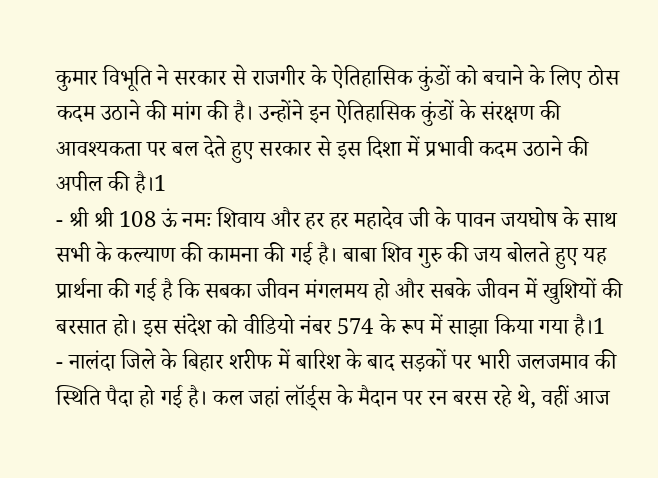कुमार विभूति ने सरकार से राजगीर के ऐतिहासिक कुंडों को बचाने के लिए ठोस कदम उठाने की मांग की है। उन्होंने इन ऐतिहासिक कुंडों के संरक्षण की आवश्यकता पर बल देते हुए सरकार से इस दिशा में प्रभावी कदम उठाने की अपील की है।1
- श्री श्री 108 ऊं नमः शिवाय और हर हर महादेव जी के पावन जयघोष के साथ सभी के कल्याण की कामना की गई है। बाबा शिव गुरु की जय बोलते हुए यह प्रार्थना की गई है कि सबका जीवन मंगलमय हो और सबके जीवन में खुशियों की बरसात हो। इस संदेश को वीडियो नंबर 574 के रूप में साझा किया गया है।1
- नालंदा जिले के बिहार शरीफ में बारिश के बाद सड़कों पर भारी जलजमाव की स्थिति पैदा हो गई है। कल जहां लॉर्ड्स के मैदान पर रन बरस रहे थे, वहीं आज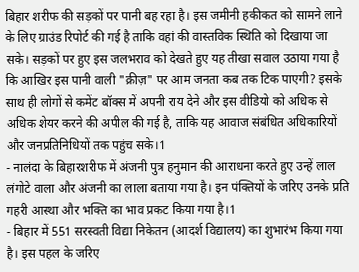बिहार शरीफ की सड़कों पर पानी बह रहा है। इस जमीनी हकीकत को सामने लाने के लिए ग्राउंड रिपोर्ट की गई है ताकि वहां की वास्तविक स्थिति को दिखाया जा सके। सड़कों पर हुए इस जलभराव को देखते हुए यह तीखा सवाल उठाया गया है कि आखिर इस पानी वाली "क्रीज़" पर आम जनता कब तक टिक पाएगी? इसके साथ ही लोगों से कमेंट बॉक्स में अपनी राय देने और इस वीडियो को अधिक से अधिक शेयर करने की अपील की गई है, ताकि यह आवाज संबंधित अधिकारियों और जनप्रतिनिधियों तक पहुंच सके।1
- नालंदा के बिहारशरीफ में अंजनी पुत्र हनुमान की आराधना करते हुए उन्हें लाल लंगोटे वाला और अंजनी का लाला बताया गया है। इन पंक्तियों के जरिए उनके प्रति गहरी आस्था और भक्ति का भाव प्रकट किया गया है।1
- बिहार में 551 सरस्वती विद्या निकेतन (आदर्श विद्यालय) का शुभारंभ किया गया है। इस पहल के जरिए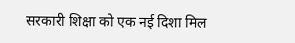सरकारी शिक्षा को एक नई दिशा मिल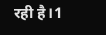रही है।1